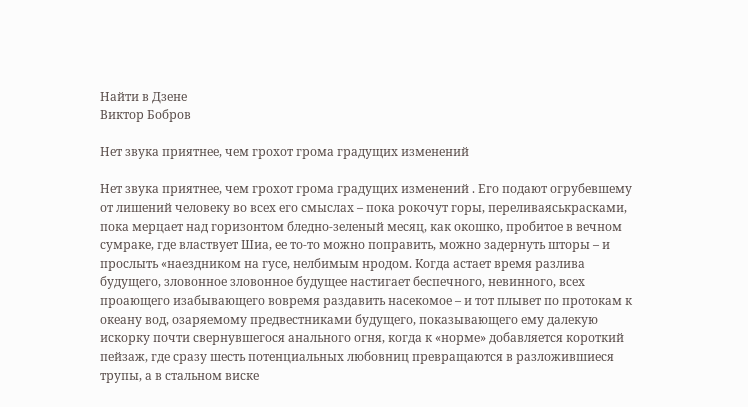Найти в Дзене
Виктор Бобров

Нет звука приятнее, чем грохот грома градущих изменений

Нет звука приятнее, чем грохот грома градущих изменений . Его подают огрубевшему от лишений человеку во всех его смыслах – пока рокочут горы, переливаяськрасками, пока мерцает над горизонтом бледно-зеленый месяц, как окошко, пробитое в вечном сумраке, где властвует Шиа, ее то-то можно поправить, можно задернуть шторы – и прослыть «наездником на гусе, нелбимым нродом. Когда астает время разлива будущего, зловонное зловонное будущее настигает беспечного, невинного, всех проающего изабывающего вовремя раздавить насекомое – и тот плывет по протокам к океану вод, озаряемому предвестниками будущего, показывающего ему далекую искорку почти свернувшегося анального огня, когда к «норме» добавляется короткий пейзаж, где сразу шесть потенциальных любовниц превращаются в разложившиеся трупы, а в стальном виске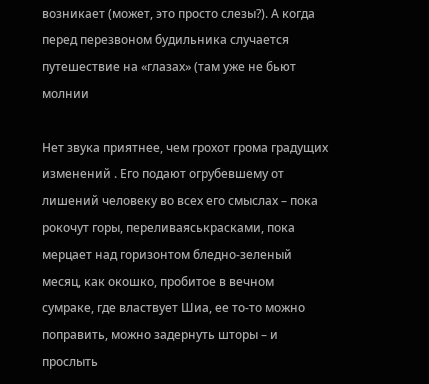возникает (может, это просто слезы?). А когда перед перезвоном будильника случается путешествие на «глазах» (там уже не бьют молнии

Нет звука приятнее, чем грохот грома градущих изменений . Его подают огрубевшему от лишений человеку во всех его смыслах – пока рокочут горы, переливаяськрасками, пока мерцает над горизонтом бледно-зеленый месяц, как окошко, пробитое в вечном сумраке, где властвует Шиа, ее то-то можно поправить, можно задернуть шторы – и прослыть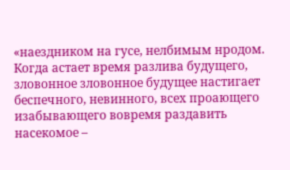«наездником на гусе, нелбимым нродом. Когда астает время разлива будущего, зловонное зловонное будущее настигает беспечного, невинного, всех проающего изабывающего вовремя раздавить насекомое –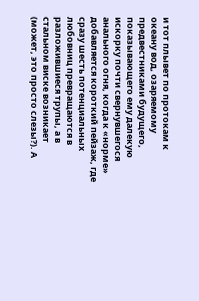и тот плывет по протокам к океану вод, озаряемому предвестниками будущего, показывающего ему далекую искорку почти свернувшегося анального огня, когда к «норме» добавляется короткий пейзаж, где сразу шесть потенциальных любовниц превращаются в разложившиеся трупы, а в стальном виске возникает (может, это просто слезы?). А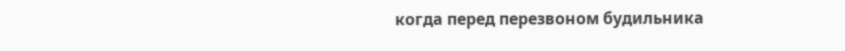когда перед перезвоном будильника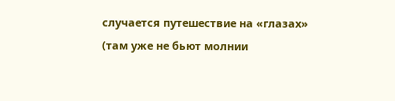случается путешествие на «глазах» (там уже не бьют молнии